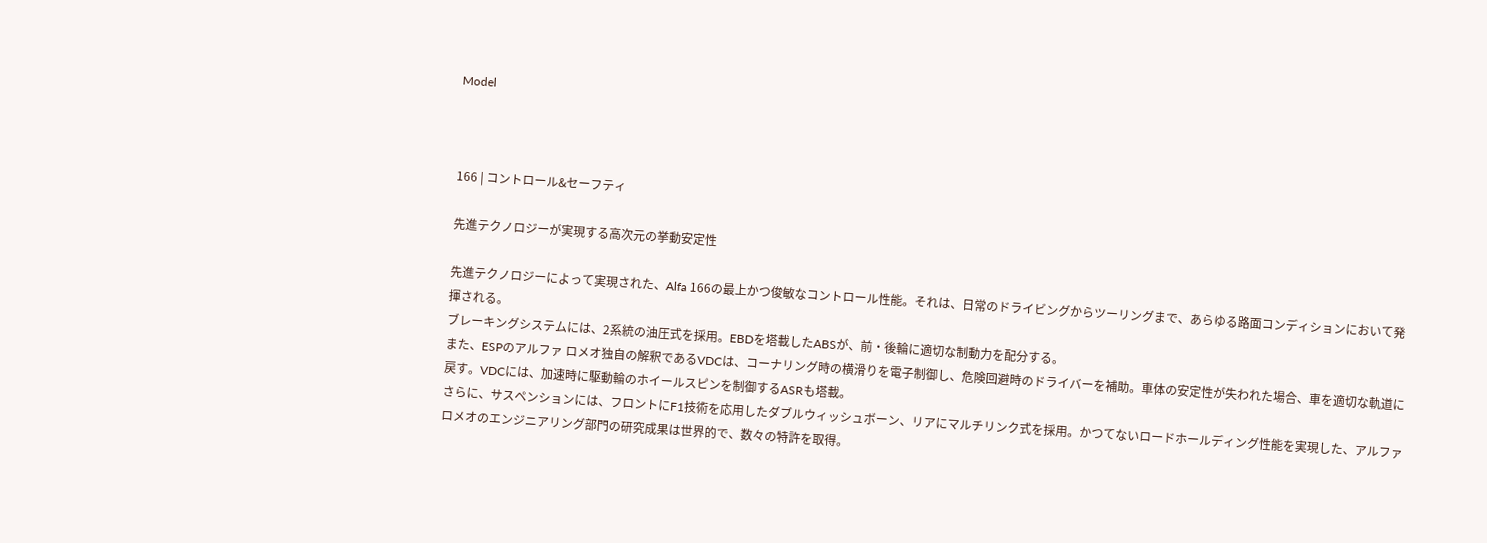Model



166 | コントロール&セーフティ

先進テクノロジーが実現する高次元の挙動安定性

先進テクノロジーによって実現された、Alfa 166の最上かつ俊敏なコントロール性能。それは、日常のドライビングからツーリングまで、あらゆる路面コンディションにおいて発揮される。
ブレーキングシステムには、2系統の油圧式を採用。EBDを塔載したABSが、前・後輪に適切な制動力を配分する。
また、ESPのアルファ ロメオ独自の解釈であるVDCは、コーナリング時の横滑りを電子制御し、危険回避時のドライバーを補助。車体の安定性が失われた場合、車を適切な軌道に戻す。VDCには、加速時に駆動輪のホイールスピンを制御するASRも塔載。
さらに、サスペンションには、フロントにF1技術を応用したダブルウィッシュボーン、リアにマルチリンク式を採用。かつてないロードホールディング性能を実現した、アルファ ロメオのエンジニアリング部門の研究成果は世界的で、数々の特許を取得。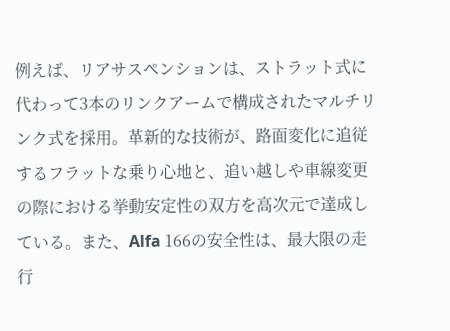例えば、リアサスペンションは、ストラット式に代わって3本のリンクアームで構成されたマルチリンク式を採用。革新的な技術が、路面変化に追従するフラットな乗り心地と、追い越しや車線変更の際における挙動安定性の双方を高次元で達成している。また、Alfa 166の安全性は、最大限の走行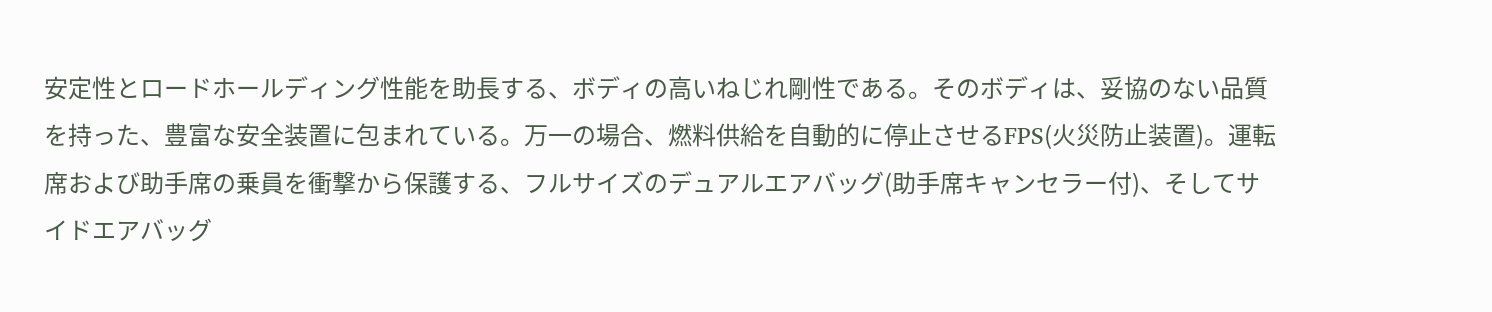安定性とロードホールディング性能を助長する、ボディの高いねじれ剛性である。そのボディは、妥協のない品質を持った、豊富な安全装置に包まれている。万一の場合、燃料供給を自動的に停止させるFPS(火災防止装置)。運転席および助手席の乗員を衝撃から保護する、フルサイズのデュアルエアバッグ(助手席キャンセラー付)、そしてサイドエアバッグ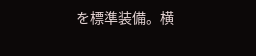を標準装備。横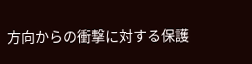方向からの衝撃に対する保護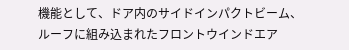機能として、ドア内のサイドインパクトビーム、ルーフに組み込まれたフロントウインドエア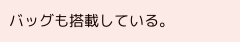バッグも搭載している。